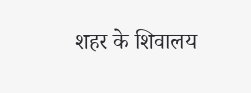शहर के शिवालय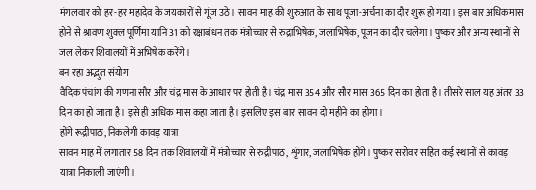मंगलवार को हर-हर महादेव के जयकारों से गूंज उठे। सावन माह की शुरुआत के साथ पूजा-अर्चना का दौर शुरू हो गया। इस बार अधिकमास होने से श्रावण शुक्ल पूर्णिमा यानि 31 को रक्षाबंधन तक मंत्रोच्चार से रुद्राभिषेक, जलाभिषेक, पूजन का दौर चलेगा। पुष्कर और अन्य स्थानों से जल लेकर शिवालयों में अभिषेक करेंगे।
बन रहा अद्भुत संयोग
वैदिक पंचांग की गणना सौर और चंद्र मास के आधार पर होती है। चंद्र मास 354 और सौर मास 365 दिन का होता है। तीसरे साल यह अंतर 33 दिन का हो जाता है। इसे ही अधिक मास कहा जाता है। इसलिए इस बार सावन दो महीने का होगा।
होंगे रूद्रीपाठ, निकलेगी कावड़ यात्रा
सावन माह में लगातार 58 दिन तक शिवालयों में मंत्रोच्चार से रुद्रीपाठ, शृंगार, जलाभिषेक होंगे। पुष्कर सरोवर सहित कई स्थानों से कावड़ यात्रा निकाली जाएंगी।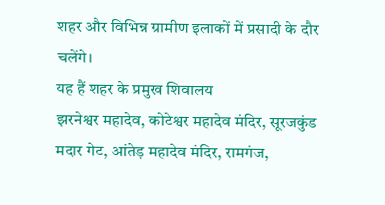शहर और विभिन्न ग्रामीण इलाकों में प्रसादी के दौर चलेंगे।
यह हैं शहर के प्रमुख शिवालय
झरनेश्वर महादेव, कोटेश्वर महादेव मंदिर, सूरजकुंड मदार गेट, आंतेड़ महादेव मंदिर, रामगंज,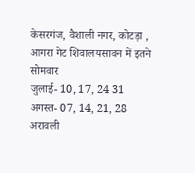केसरगंज, वैशाली नगर, कोटड़ा , आगरा गेट शिवालयसावन में इतने सोमवार
जुलाई- 10, 17, 24 31
अगस्त- 07, 14, 21, 28
अरावली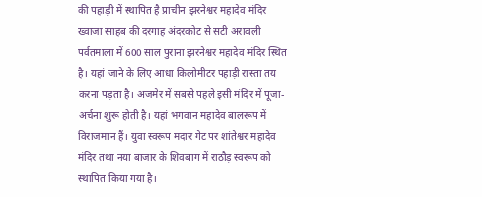की पहाड़ी में स्थापित है प्राचीन झरनेश्वर महादेव मंदिर
ख्वाजा साहब की दरगाह अंदरकोट से सटी अरावली पर्वतमाला में 600 साल पुराना झरनेश्वर महादेव मंदिर स्थित है। यहां जाने के लिए आधा किलोमीटर पहाड़ी रास्ता तय करना पड़ता है। अजमेर में सबसे पहले इसी मंदिर में पूजा-अर्चना शुरू होती है। यहां भगवान महादेव बालरूप में विराजमान हैं। युवा स्वरूप मदार गेट पर शांतेश्वर महादेव मंदिर तथा नया बाजार के शिवबाग में राठौड़ स्वरूप को स्थापित किया गया है।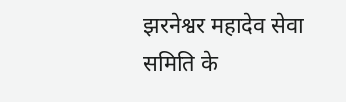झरनेश्वर महादेव सेवा समिति के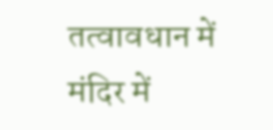तत्वावधान में मंदिर में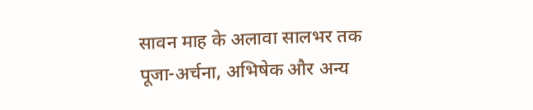सावन माह के अलावा सालभर तक पूजा-अर्चना, अभिषेक और अन्य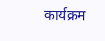कार्यक्रम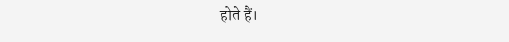होते हैं।